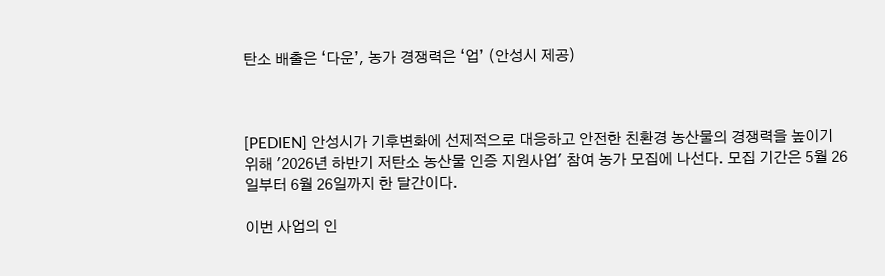탄소 배출은 ‘다운’, 농가 경쟁력은 ‘업’ (안성시 제공)



[PEDIEN] 안성시가 기후변화에 선제적으로 대응하고 안전한 친환경 농산물의 경쟁력을 높이기 위해 '2026년 하반기 저탄소 농산물 인증 지원사업' 참여 농가 모집에 나선다. 모집 기간은 5월 26일부터 6월 26일까지 한 달간이다.

이번 사업의 인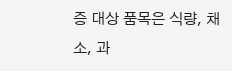증 대상 품목은 식량, 채소, 과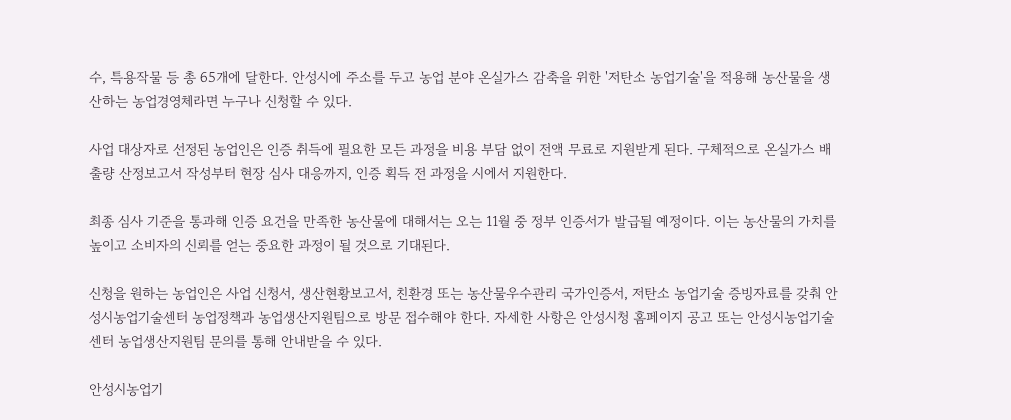수, 특용작물 등 총 65개에 달한다. 안성시에 주소를 두고 농업 분야 온실가스 감축을 위한 '저탄소 농업기술'을 적용해 농산물을 생산하는 농업경영체라면 누구나 신청할 수 있다.

사업 대상자로 선정된 농업인은 인증 취득에 필요한 모든 과정을 비용 부담 없이 전액 무료로 지원받게 된다. 구체적으로 온실가스 배출량 산정보고서 작성부터 현장 심사 대응까지, 인증 획득 전 과정을 시에서 지원한다.

최종 심사 기준을 통과해 인증 요건을 만족한 농산물에 대해서는 오는 11월 중 정부 인증서가 발급될 예정이다. 이는 농산물의 가치를 높이고 소비자의 신뢰를 얻는 중요한 과정이 될 것으로 기대된다.

신청을 원하는 농업인은 사업 신청서, 생산현황보고서, 친환경 또는 농산물우수관리 국가인증서, 저탄소 농업기술 증빙자료를 갖춰 안성시농업기술센터 농업정책과 농업생산지원팀으로 방문 접수해야 한다. 자세한 사항은 안성시청 홈페이지 공고 또는 안성시농업기술센터 농업생산지원팀 문의를 통해 안내받을 수 있다.

안성시농업기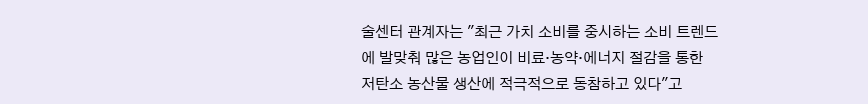술센터 관계자는 "최근 가치 소비를 중시하는 소비 트렌드에 발맞춰 많은 농업인이 비료·농약·에너지 절감을 통한 저탄소 농산물 생산에 적극적으로 동참하고 있다"고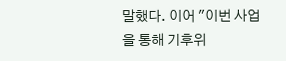말했다. 이어 "이번 사업을 통해 기후위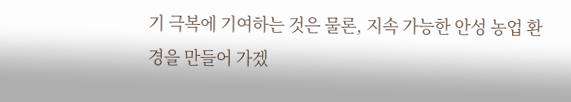기 극복에 기여하는 것은 물론, 지속 가능한 안성 농업 환경을 만들어 가겠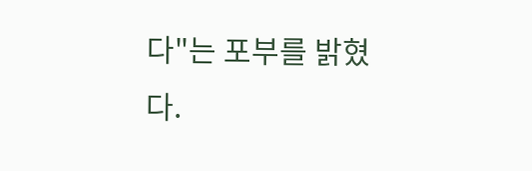다"는 포부를 밝혔다.